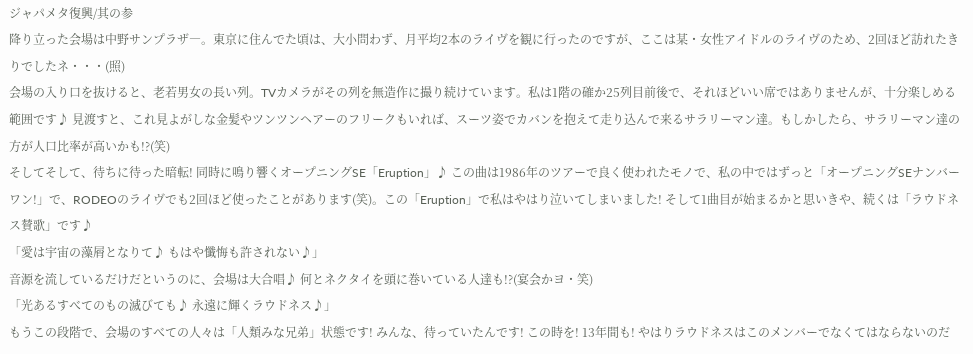ジャパメタ復興/其の参
降り立った会場は中野サンプラザ―。東京に住んでた頃は、大小問わず、月平均2本のライヴを観に行ったのですが、ここは某・女性アイドルのライヴのため、2回ほど訪れたきりでしたネ・・・(照)
会場の入り口を抜けると、老若男女の長い列。TVカメラがその列を無造作に撮り続けています。私は1階の確か25列目前後で、それほどいい席ではありませんが、十分楽しめる範囲です♪ 見渡すと、これ見よがしな金髪やツンツンヘアーのフリークもいれば、スーツ姿でカバンを抱えて走り込んで来るサラリーマン達。もしかしたら、サラリーマン達の方が人口比率が高いかも!?(笑)
そしてそして、待ちに待った暗転! 同時に鳴り響くオープニングSE「Eruption」♪ この曲は1986年のツアーで良く使われたモノで、私の中ではずっと「オープニングSEナンバーワン!」で、RODEOのライヴでも2回ほど使ったことがあります(笑)。この「Eruption」で私はやはり泣いてしまいました! そして1曲目が始まるかと思いきや、続くは「ラウドネス賛歌」です♪
「愛は宇宙の藻屑となりて♪ もはや懺悔も許されない♪」
音源を流しているだけだというのに、会場は大合唱♪ 何とネクタイを頭に巻いている人達も!?(宴会かヨ・笑)
「光あるすべてのもの滅びても♪ 永遠に輝くラウドネス♪」
もうこの段階で、会場のすべての人々は「人類みな兄弟」状態です! みんな、待っていたんです! この時を! 13年間も! やはりラウドネスはこのメンバーでなくてはならないのだ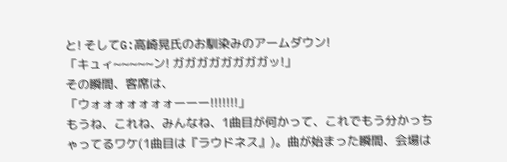と! そしてG:高崎晃氏のお馴染みのアームダウン!
「キュィ~~~~~ン! ガガガガガガガガッ!」
その瞬間、客席は、
「ウォォォォォォォーーー!!!!!!!」
もうね、これね、みんなね、1曲目が何かって、これでもう分かっちゃってるワケ(1曲目は『ラウドネス』)。曲が始まった瞬間、会場は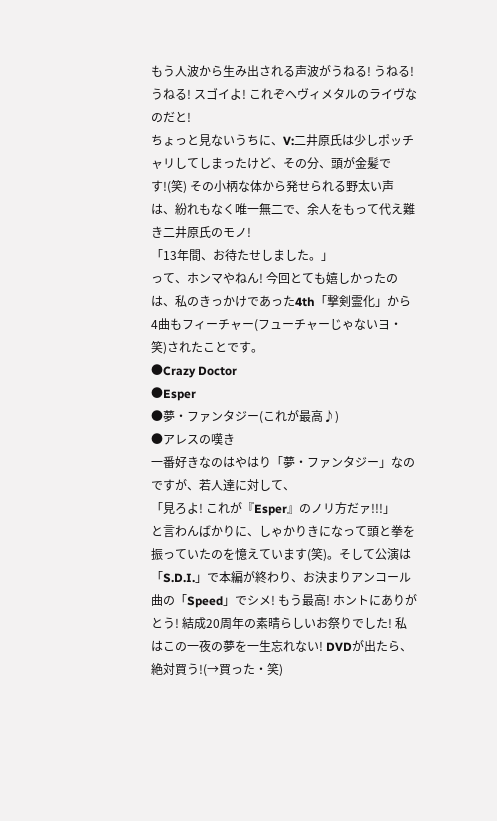もう人波から生み出される声波がうねる! うねる! うねる! スゴイよ! これぞヘヴィメタルのライヴなのだと!
ちょっと見ないうちに、V:二井原氏は少しポッチャリしてしまったけど、その分、頭が金髪です!(笑) その小柄な体から発せられる野太い声は、紛れもなく唯一無二で、余人をもって代え難き二井原氏のモノ!
「13年間、お待たせしました。」
って、ホンマやねん! 今回とても嬉しかったのは、私のきっかけであった4th「撃剣霊化」から4曲もフィーチャー(フューチャーじゃないヨ・笑)されたことです。
●Crazy Doctor
●Esper
●夢・ファンタジー(これが最高♪)
●アレスの嘆き
一番好きなのはやはり「夢・ファンタジー」なのですが、若人達に対して、
「見ろよ! これが『Esper』のノリ方だァ!!!」
と言わんばかりに、しゃかりきになって頭と拳を振っていたのを憶えています(笑)。そして公演は「S.D.I.」で本編が終わり、お決まりアンコール曲の「Speed」でシメ! もう最高! ホントにありがとう! 結成20周年の素晴らしいお祭りでした! 私はこの一夜の夢を一生忘れない! DVDが出たら、絶対買う!(→買った・笑)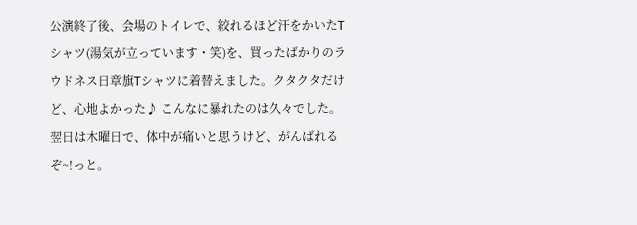公演終了後、会場のトイレで、絞れるほど汗をかいたTシャツ(湯気が立っています・笑)を、買ったばかりのラウドネス日章旗Tシャツに着替えました。クタクタだけど、心地よかった♪ こんなに暴れたのは久々でした。翌日は木曜日で、体中が痛いと思うけど、がんばれるぞ~!っと。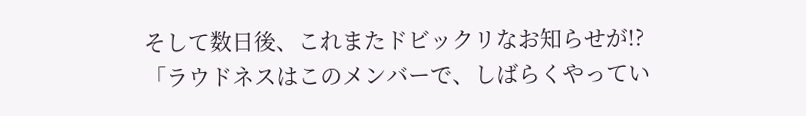そして数日後、これまたドビックリなお知らせが!?
「ラウドネスはこのメンバーで、しばらくやってい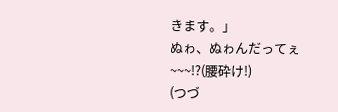きます。」
ぬゎ、ぬゎんだってぇ~~~!?(腰砕け!)
(つづ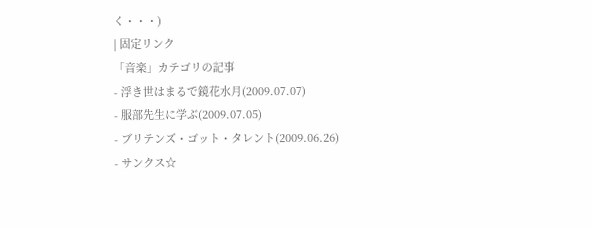く・・・)
| 固定リンク
「音楽」カテゴリの記事
- 浮き世はまるで鏡花水月(2009.07.07)
- 服部先生に学ぶ(2009.07.05)
- ブリテンズ・ゴット・タレント(2009.06.26)
- サンクス☆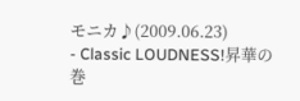モニカ♪(2009.06.23)
- Classic LOUDNESS!昇華の巻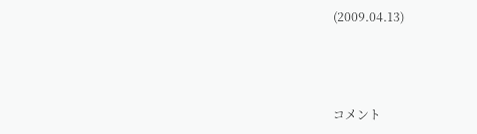(2009.04.13)



コメント